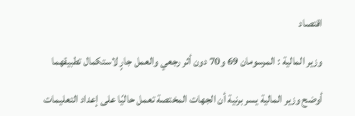اقتصاد

وزير المالية : المرسومان 69 و70 دون أثر رجعي والعمل جارٍ لاستكمال تطبيقهما

أوضح وزير المالية يسر برنية أن الجهات المختصة تعمل حاليًا على إعداد التعليمات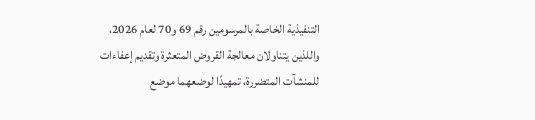التنفيذية الخاصة بالمرسومين رقم 69 و70 لعام 2026، واللذين يتناولان معالجة القروض المتعثرة وتقديم إعفاءات للمنشآت المتضررة، تمهيدًا لوضعهما موضع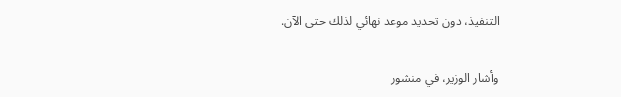التنفيذ، دون تحديد موعد نهائي لذلك حتى الآن.

وأشار الوزير، في منشور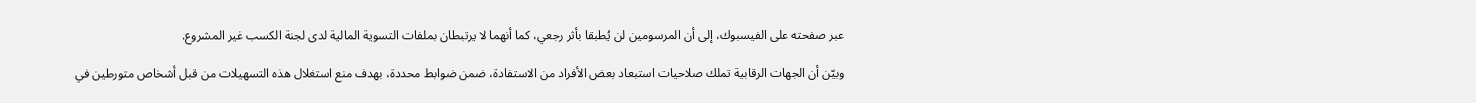عبر صفحته على الفيسبوك، إلى أن المرسومين لن يُطبقا بأثر رجعي، كما أنهما لا يرتبطان بملفات التسوية المالية لدى لجنة الكسب غير المشروع.

وبيّن أن الجهات الرقابية تملك صلاحيات استبعاد بعض الأفراد من الاستفادة، ضمن ضوابط محددة، بهدف منع استغلال هذه التسهيلات من قبل أشخاص متورطين في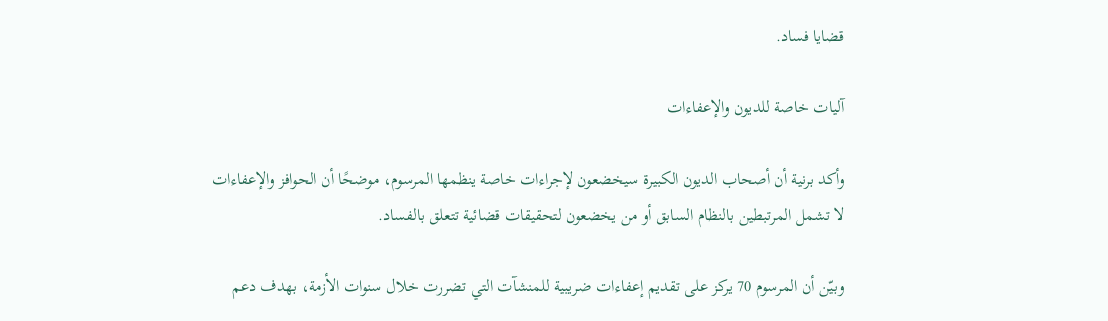قضايا فساد.

آليات خاصة للديون والإعفاءات

وأكد برنية أن أصحاب الديون الكبيرة سيخضعون لإجراءات خاصة ينظمها المرسوم، موضحًا أن الحوافز والإعفاءات لا تشمل المرتبطين بالنظام السابق أو من يخضعون لتحقيقات قضائية تتعلق بالفساد.

وبيّن أن المرسوم 70 يركز على تقديم إعفاءات ضريبية للمنشآت التي تضررت خلال سنوات الأزمة، بهدف دعم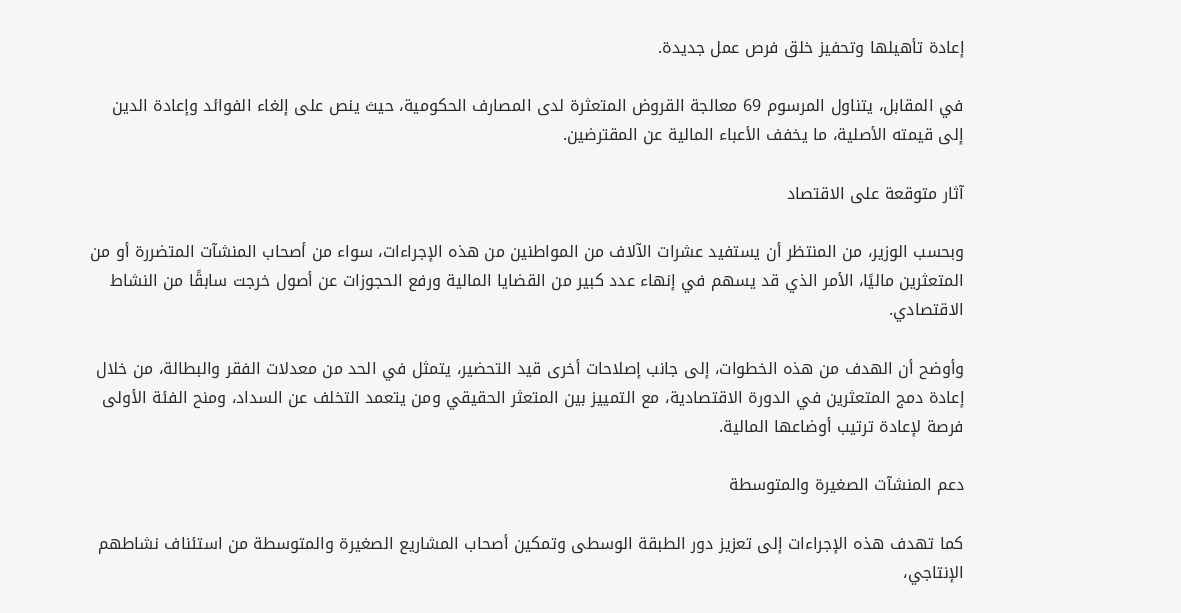إعادة تأهيلها وتحفيز خلق فرص عمل جديدة.

في المقابل، يتناول المرسوم 69 معالجة القروض المتعثرة لدى المصارف الحكومية، حيث ينص على إلغاء الفوائد وإعادة الدين إلى قيمته الأصلية، ما يخفف الأعباء المالية عن المقترضين.

آثار متوقعة على الاقتصاد

وبحسب الوزير، من المنتظر أن يستفيد عشرات الآلاف من المواطنين من هذه الإجراءات، سواء من أصحاب المنشآت المتضررة أو من المتعثرين ماليًا، الأمر الذي قد يسهم في إنهاء عدد كبير من القضايا المالية ورفع الحجوزات عن أصول خرجت سابقًا من النشاط الاقتصادي.

وأوضح أن الهدف من هذه الخطوات، إلى جانب إصلاحات أخرى قيد التحضير، يتمثل في الحد من معدلات الفقر والبطالة، من خلال إعادة دمج المتعثرين في الدورة الاقتصادية، مع التمييز بين المتعثر الحقيقي ومن يتعمد التخلف عن السداد، ومنح الفئة الأولى فرصة لإعادة ترتيب أوضاعها المالية.

دعم المنشآت الصغيرة والمتوسطة

كما تهدف هذه الإجراءات إلى تعزيز دور الطبقة الوسطى وتمكين أصحاب المشاريع الصغيرة والمتوسطة من استئناف نشاطهم الإنتاجي،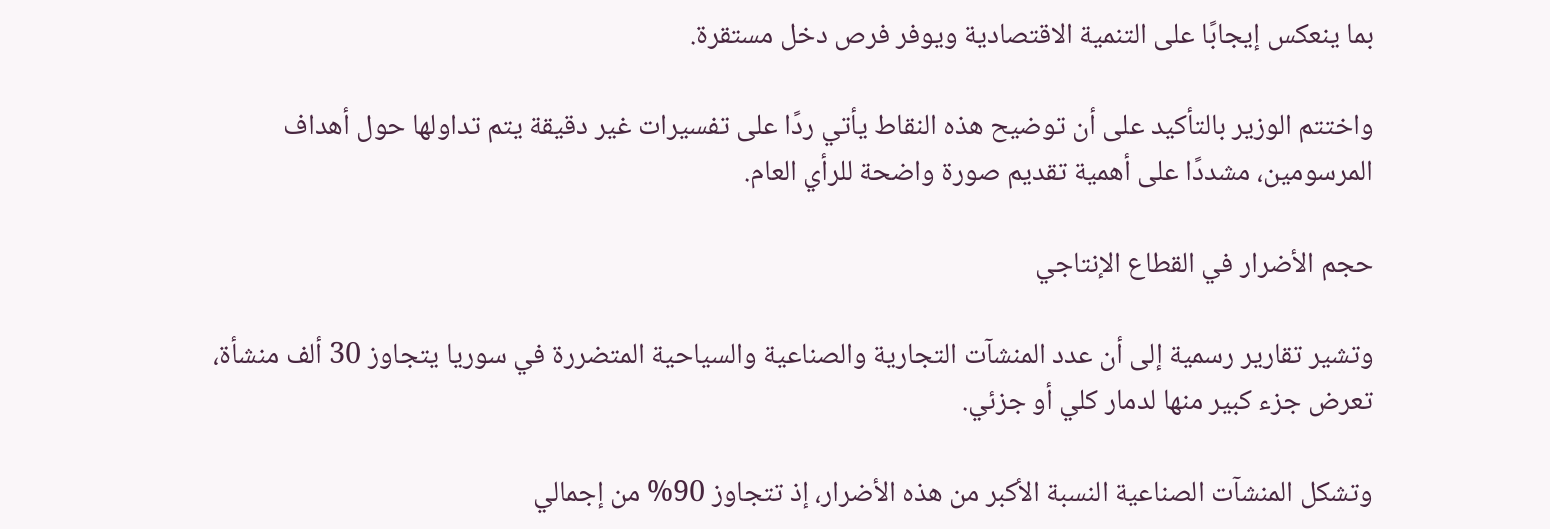بما ينعكس إيجابًا على التنمية الاقتصادية ويوفر فرص دخل مستقرة.

واختتم الوزير بالتأكيد على أن توضيح هذه النقاط يأتي ردًا على تفسيرات غير دقيقة يتم تداولها حول أهداف المرسومين، مشددًا على أهمية تقديم صورة واضحة للرأي العام.

حجم الأضرار في القطاع الإنتاجي

وتشير تقارير رسمية إلى أن عدد المنشآت التجارية والصناعية والسياحية المتضررة في سوريا يتجاوز 30 ألف منشأة، تعرض جزء كبير منها لدمار كلي أو جزئي.

وتشكل المنشآت الصناعية النسبة الأكبر من هذه الأضرار، إذ تتجاوز 90% من إجمالي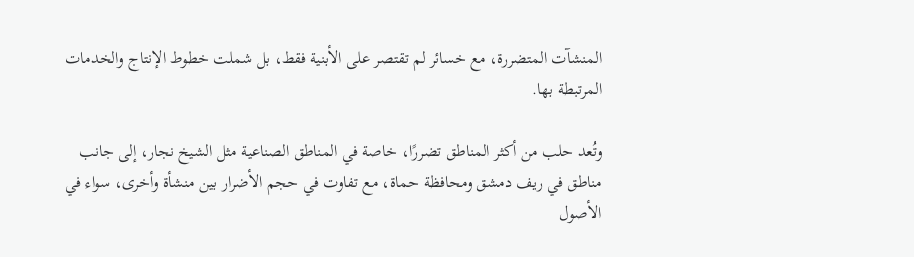المنشآت المتضررة، مع خسائر لم تقتصر على الأبنية فقط، بل شملت خطوط الإنتاج والخدمات المرتبطة بها.

وتُعد حلب من أكثر المناطق تضررًا، خاصة في المناطق الصناعية مثل الشيخ نجار، إلى جانب مناطق في ريف دمشق ومحافظة حماة، مع تفاوت في حجم الأضرار بين منشأة وأخرى، سواء في الأصول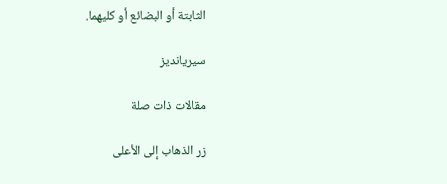الثابتة أو البضائع أو كليهما.

سيريانديز

مقالات ذات صلة

زر الذهاب إلى الأعلى